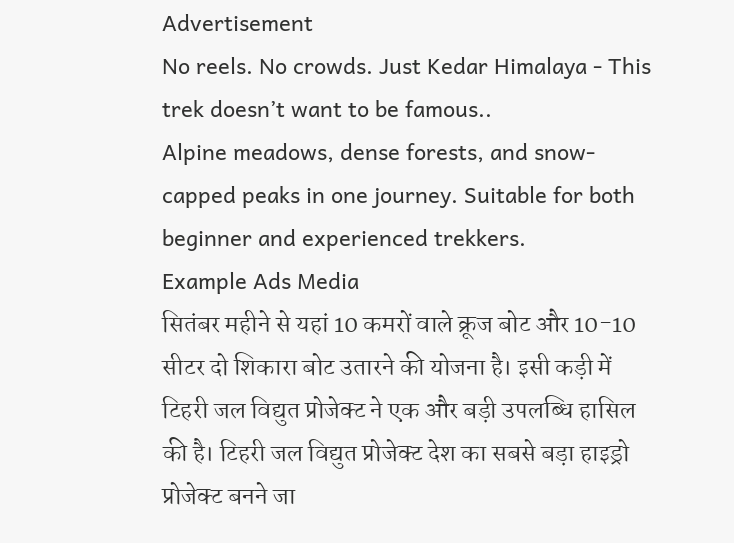Advertisement
No reels. No crowds. Just Kedar Himalaya - This trek doesn’t want to be famous..
Alpine meadows, dense forests, and snow-capped peaks in one journey. Suitable for both beginner and experienced trekkers.
Example Ads Media
सितंबर महीने से यहां 10 कमरों वाले क्रूज बोट और 10-10 सीटर दो शिकारा बोट उतारने की योजना है। इसी कड़ी में टिहरी जल विद्युत प्रोजेक्ट ने एक और बड़ी उपलब्धि हासिल की है। टिहरी जल विद्युत प्रोजेक्ट देश का सबसे बड़ा हाइड्रो प्रोजेक्ट बनने जा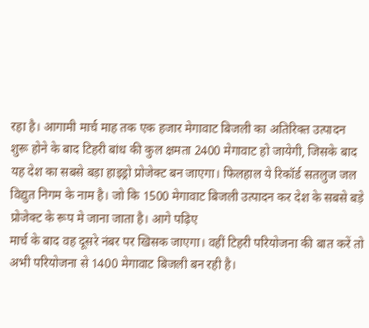रहा है। आगामी मार्च माह तक एक हजार मेगावाट बिजली का अतिरिक्त उत्पादन शुरू होने के बाद टिहरी बांध की कुल क्षमता 2400 मेगावाट हो जायेगी, जिसके बाद यह देश का सबसे बड़ा हाइड्रो प्रोजेक्ट बन जाएगा। फिलहाल ये रिकॉर्ड सतलुज जल विद्युत निगम के नाम है। जो कि 1500 मेगावाट बिजली उत्पादन कर देश के सबसे बड़े प्रोजेक्ट के रूप मे जाना जाता है। आगे पढ़िए
मार्च के बाद वह दूसरे नंबर पर खिसक जाएगा। वहीं टिहरी परियोजना की बात करें तो अभी परियोजना से 1400 मेगावाट बिजली बन रही है।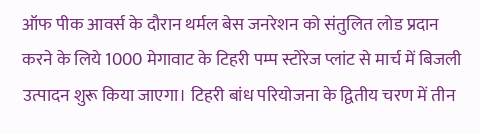ऑफ पीक आवर्स के दौरान थर्मल बेस जनरेशन को संतुलित लोड प्रदान करने के लिये 1000 मेगावाट के टिहरी पम्प स्टोरेज प्लांट से मार्च में बिजली उत्पादन शुरू किया जाएगा। टिहरी बांध परियोजना के द्वितीय चरण में तीन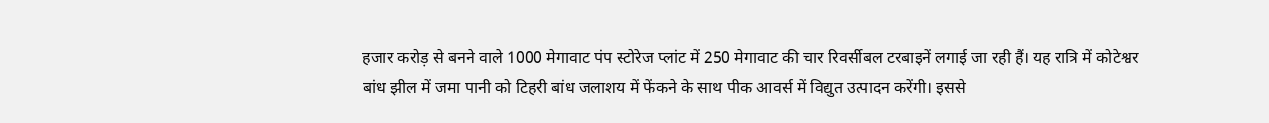हजार करोड़ से बनने वाले 1000 मेगावाट पंप स्टोरेज प्लांट में 250 मेगावाट की चार रिवर्सीबल टरबाइनें लगाई जा रही हैं। यह रात्रि में कोटेश्वर बांध झील में जमा पानी को टिहरी बांध जलाशय में फेंकने के साथ पीक आवर्स में विद्युत उत्पादन करेंगी। इससे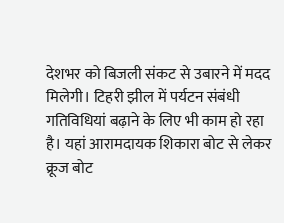देशभर को बिजली संकट से उबारने में मदद मिलेगी। टिहरी झील में पर्यटन संबंधी गतिविधियां बढ़ाने के लिए भी काम हो रहा है। यहां आरामदायक शिकारा बोट से लेकर क्रूज बोट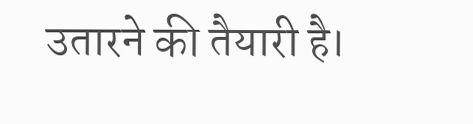उतारने की तैयारी है।